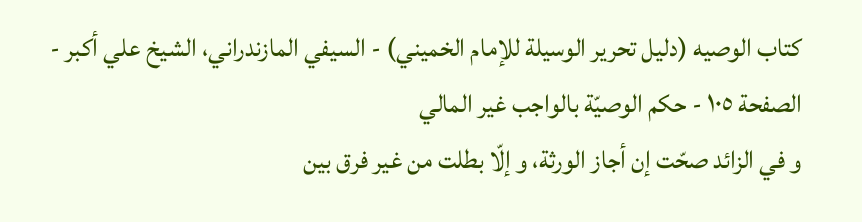كتاب الوصيه (دليل تحرير الوسيلة للإمام الخميني) - السيفي المازندراني، الشيخ علي أكبر - الصفحة ١٠٥ - حكم الوصيّة بالواجب غير المالي
و في الزائد صحّت إن أجاز الورثة، و إلّا بطلت من غير فرق بين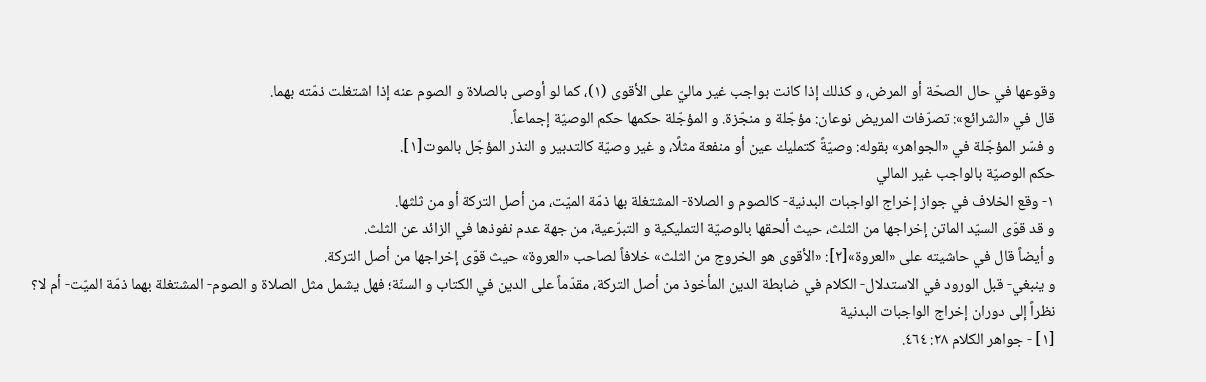وقوعها في حال الصحّة أو المرض، و كذلك إذا كانت بواجب غير ماليّ على الأقوى (١)، كما لو أوصى بالصلاة و الصوم عنه إذا اشتغلت ذمّته بهما.
قال في «الشرائع»: تصرّفات المريض نوعان: مؤجّلة و منجّزة. و المؤجّلة حكمها حكم الوصيّة إجماعاً.
و فسّر المؤجّلة في «الجواهر» بقوله: وصيّةً كتمليك عين أو منفعة مثلًا، و غير وصيّة كالتدبير و النذر المؤجّل بالموت[١].
حكم الوصيّة بالواجب غير المالي
١- وقع الخلاف في جواز إخراج الواجبات البدنية- كالصوم و الصلاة- المشتغلة بها ذمّة الميّت، من أصل التركة أو من ثلثها.
و قد قوّى السيّد الماتن إخراجها من الثلث، حيث ألحقها بالوصيّة التمليكية و التبرّعية، من جهة عدم نفوذها في الزائد عن الثلث.
و أيضاً قال في حاشيته على «العروة»[٢]: «الأقوى هو الخروج من الثلث» خلافاً لصاحب «العروة» حيث قوّى إخراجها من أصل التركة.
و ينبغي- قبل الورود في الاستدلال- الكلام في ضابطة الدين المأخوذ من أصل التركة، مقدّماً على الدين في الكتاب و السنّة؛ فهل يشمل مثل الصلاة و الصوم- المشتغلة بهما ذمّة الميّت- أم لا؟ نظراً إلى دوران إخراج الواجبات البدنية
[١] - جواهر الكلام ٢٨: ٤٦٤.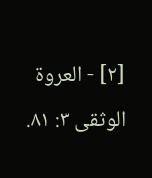[٢] - العروة الوثقى ٣: ٨١.